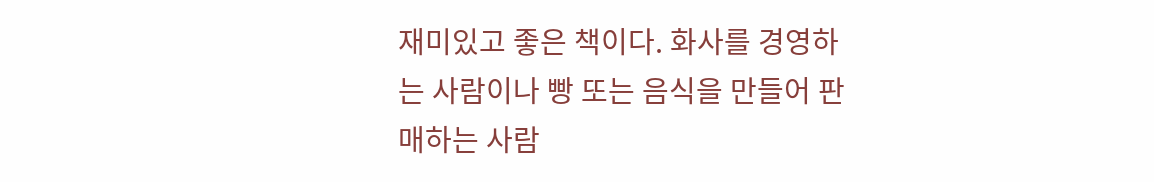재미있고 좋은 책이다. 화사를 경영하는 사람이나 빵 또는 음식을 만들어 판매하는 사람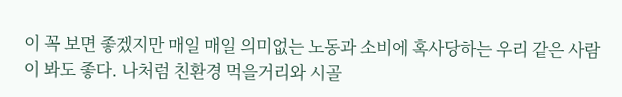이 꼭 보면 좋겠지만 매일 매일 의미없는 노동과 소비에 혹사당하는 우리 같은 사람이 봐도 좋다. 나처럼 친환경 먹을거리와 시골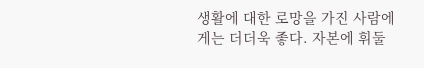생활에 대한 로망을 가진 사람에게는 더더욱 좋다. 자본에 휘둘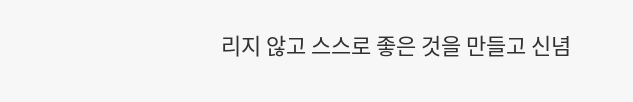리지 않고 스스로 좋은 것을 만들고 신념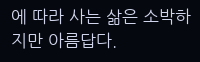에 따라 사는 삶은 소박하지만 아름답다.